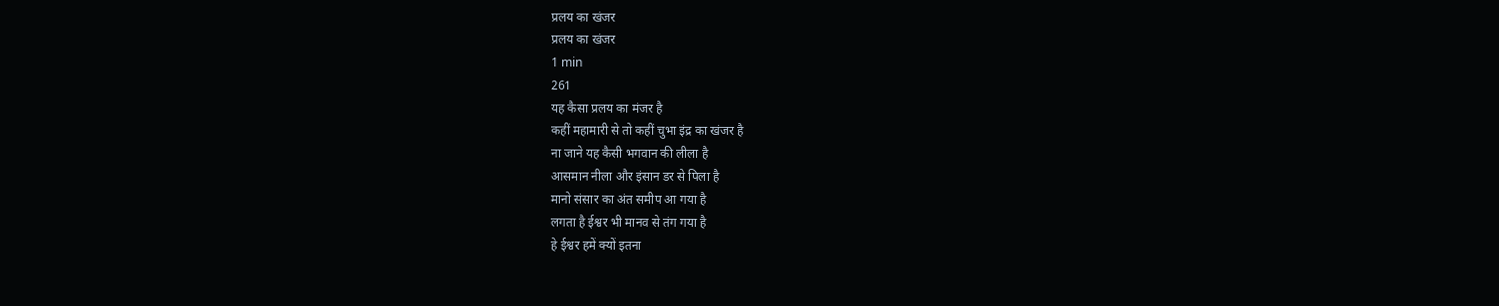प्रलय का खंजर
प्रलय का खंजर
1 min
261
यह कैसा प्रलय का मंजर है
कहीं महामारी से तो कहीं चुभा इंद्र का खंजर है
ना जाने यह कैसी भगवान की लीला है
आसमान नीला और इंसान डर से पिला है
मानो संसार का अंत समीप आ गया है
लगता है ईश्वर भी मानव से तंग गया है
हे ईश्वर हमें क्यों इतना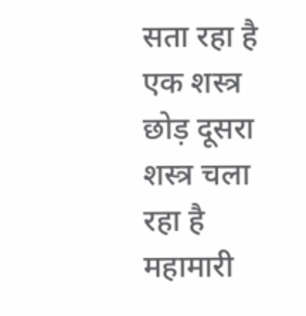सता रहा है
एक शस्त्र छोड़ दूसरा शस्त्र चला रहा है
महामारी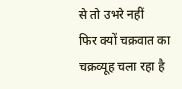से तो उभरे नहीं
फिर क्यों चक्रवात का चक्रव्यूह चला रहा है